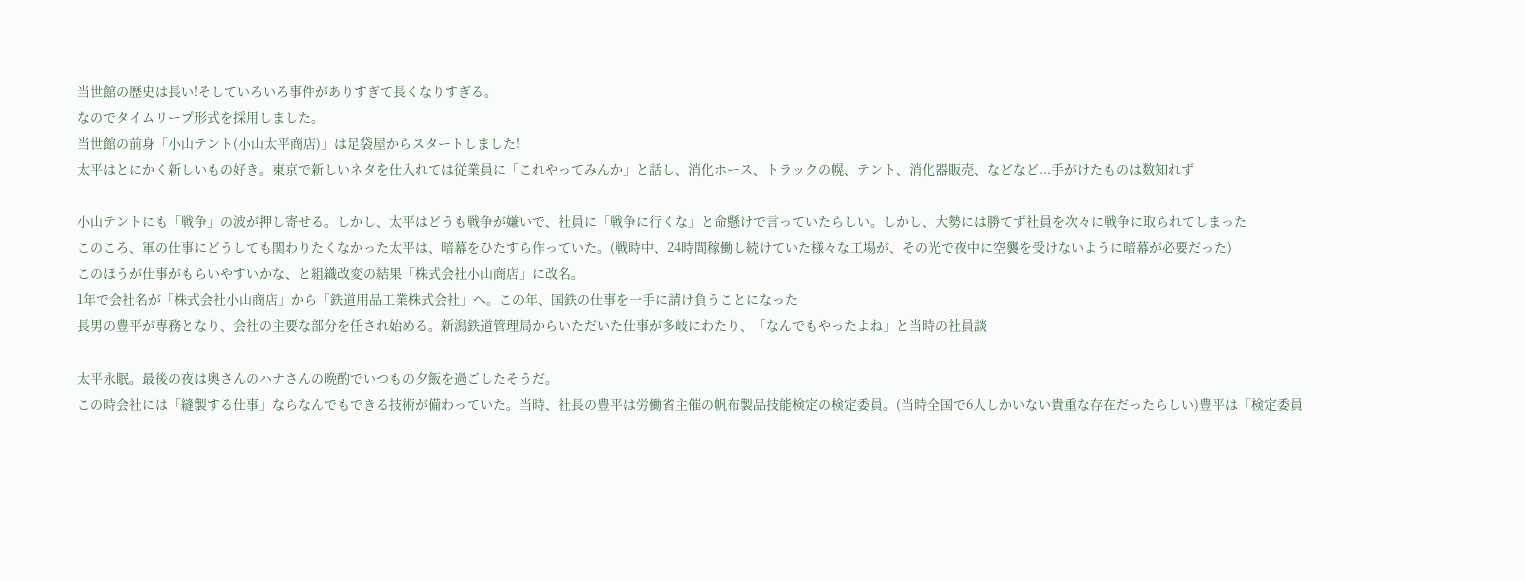当世館の歴史は長い!そしていろいろ事件がありすぎて長くなりすぎる。
なのでタイムリープ形式を採用しました。
当世館の前身「小山テント(小山太平商店)」は足袋屋からスタートしました!
太平はとにかく新しいもの好き。東京で新しいネタを仕入れては従業員に「これやってみんか」と話し、消化ホース、トラックの幌、テント、消化器販売、などなど...手がけたものは数知れず

小山テントにも「戦争」の波が押し寄せる。しかし、太平はどうも戦争が嫌いで、社員に「戦争に行くな」と命懸けで言っていたらしい。しかし、大勢には勝てず社員を次々に戦争に取られてしまった
このころ、軍の仕事にどうしても関わりたくなかった太平は、暗幕をひたすら作っていた。(戦時中、24時間稼働し続けていた様々な工場が、その光で夜中に空襲を受けないように暗幕が必要だった)
このほうが仕事がもらいやすいかな、と組織改変の結果「株式会社小山商店」に改名。
1年で会社名が「株式会社小山商店」から「鉄道用品工業株式会社」へ。この年、国鉄の仕事を一手に請け負うことになった
長男の豊平が専務となり、会社の主要な部分を任され始める。新潟鉄道管理局からいただいた仕事が多岐にわたり、「なんでもやったよね」と当時の社員談

太平永眠。最後の夜は奥さんのハナさんの晩酌でいつもの夕飯を過ごしたそうだ。
この時会社には「縫製する仕事」ならなんでもできる技術が備わっていた。当時、社長の豊平は労働省主催の帆布製品技能検定の検定委員。(当時全国で6人しかいない貴重な存在だったらしい)豊平は「検定委員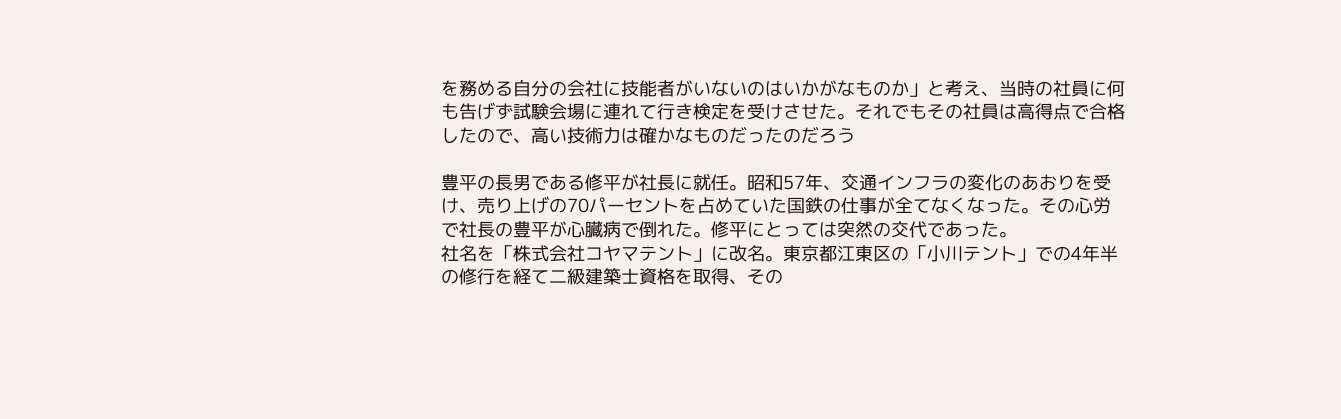を務める自分の会社に技能者がいないのはいかがなものか」と考え、当時の社員に何も告げず試験会場に連れて行き検定を受けさせた。それでもその社員は高得点で合格したので、高い技術力は確かなものだったのだろう

豊平の長男である修平が社長に就任。昭和57年、交通インフラの変化のあおりを受け、売り上げの70パーセントを占めていた国鉄の仕事が全てなくなった。その心労で社長の豊平が心臓病で倒れた。修平にとっては突然の交代であった。
社名を「株式会社コヤマテント」に改名。東京都江東区の「小川テント」での4年半の修行を経て二級建築士資格を取得、その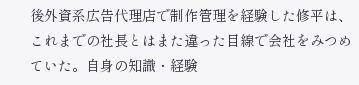後外資系広告代理店で制作管理を経験した修平は、これまでの社長とはまた違った目線で会社をみつめていた。自身の知識・経験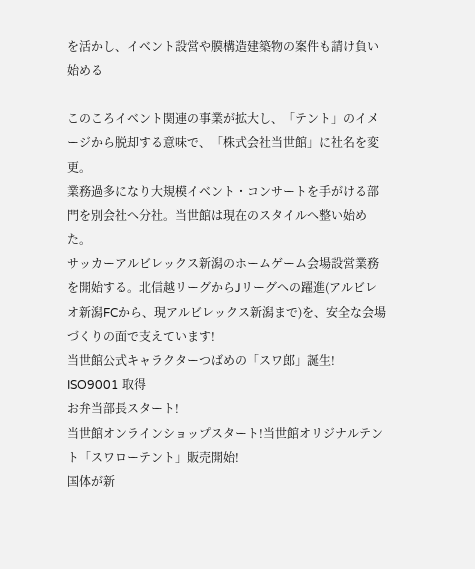を活かし、イベント設営や膜構造建築物の案件も請け負い始める

このころイベント関連の事業が拡大し、「テント」のイメージから脱却する意味で、「株式会社当世館」に社名を変更。
業務過多になり大規模イベント・コンサートを手がける部門を別会社へ分社。当世館は現在のスタイルへ整い始めた。
サッカーアルビレックス新潟のホームゲーム会場設営業務を開始する。北信越リーグからJリーグへの躍進(アルビレオ新潟FCから、現アルビレックス新潟まで)を、安全な会場づくりの面で支えています!
当世館公式キャラクターつばめの「スワ郎」誕生!
ISO9001 取得
お弁当部長スタート!
当世館オンラインショップスタート!当世館オリジナルテント「スワローテント」販売開始!
国体が新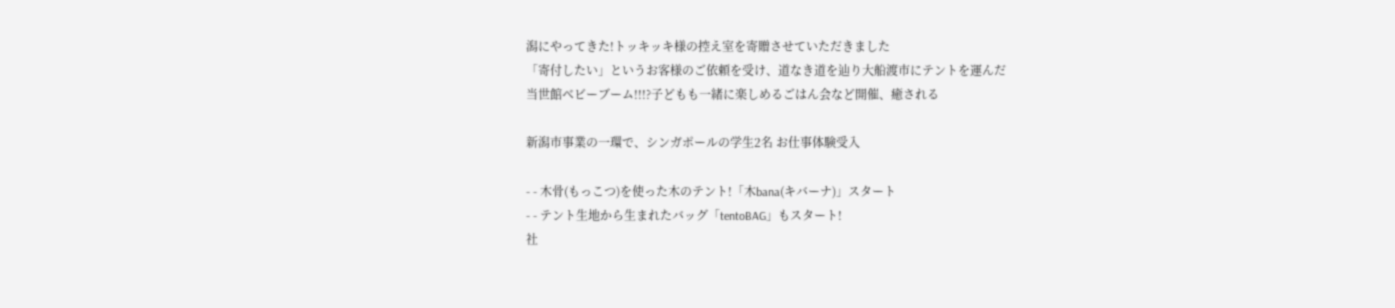潟にやってきた!トッキッキ様の控え室を寄贈させていただきました
「寄付したい」というお客様のご依頼を受け、道なき道を辿り大船渡市にテントを運んだ
当世館ベビーブーム!!!?子どもも一緒に楽しめるごはん会など開催、癒される

新潟市事業の一環で、シンガポールの学生2名 お仕事体験受入

- - 木骨(もっこつ)を使った木のテント!「木bana(キバーナ)」スタート
- - テント生地から生まれたバッグ「tentoBAG」もスタート!
社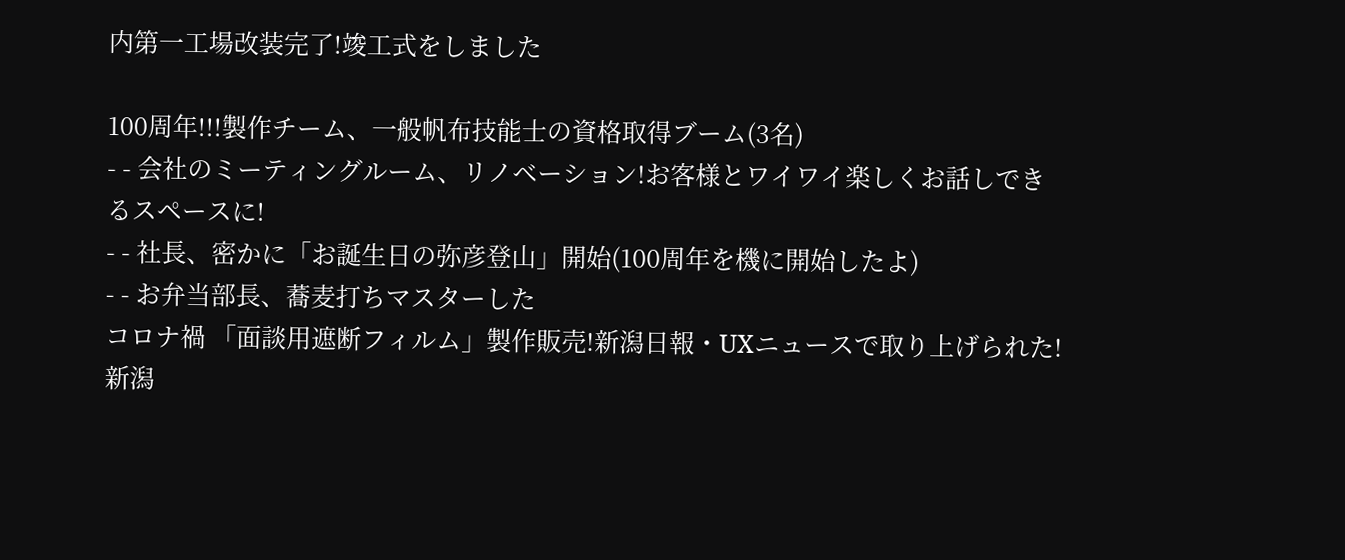内第一工場改装完了!竣工式をしました

100周年!!!製作チーム、一般帆布技能士の資格取得ブーム(3名)
- - 会社のミーティングルーム、リノベーション!お客様とワイワイ楽しくお話しできるスペースに!
- - 社長、密かに「お誕生日の弥彦登山」開始(100周年を機に開始したよ)
- - お弁当部長、蕎麦打ちマスターした
コロナ禍 「面談用遮断フィルム」製作販売!新潟日報・UXニュースで取り上げられた!
新潟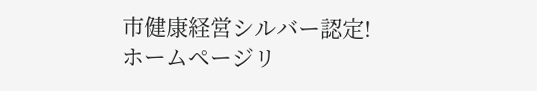市健康経営シルバー認定!
ホームページリ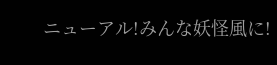ニューアル!みんな妖怪風に!